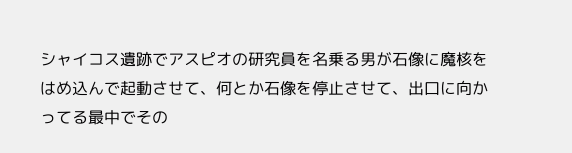シャイコス遺跡でアスピオの研究員を名乗る男が石像に魔核をはめ込んで起動させて、何とか石像を停止させて、出口に向かってる最中でその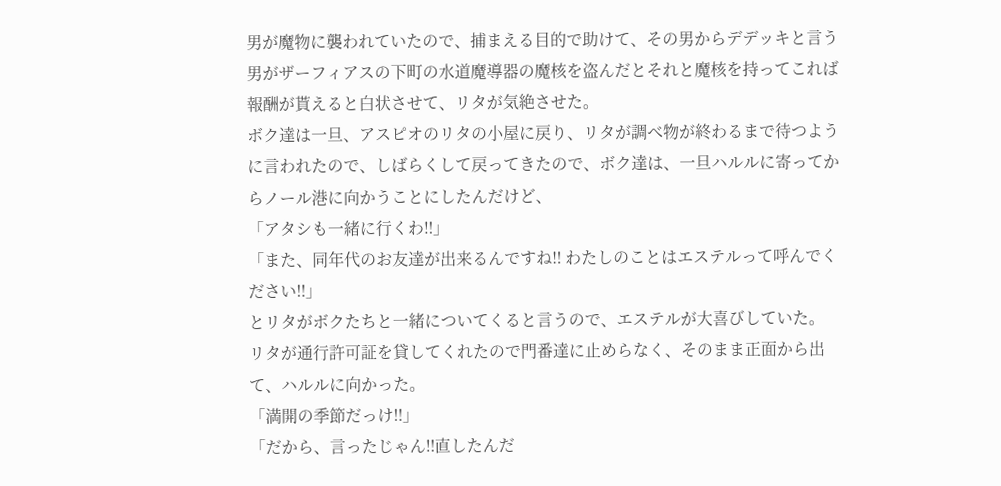男が魔物に襲われていたので、捕まえる目的で助けて、その男からデデッキと言う男がザーフィアスの下町の水道魔導器の魔核を盗んだとそれと魔核を持ってこれば報酬が貰えると白状させて、リタが気絶させた。
ボク達は一旦、アスピオのリタの小屋に戻り、リタが調べ物が終わるまで待つように言われたので、しばらくして戻ってきたので、ボク達は、一旦ハルルに寄ってからノール港に向かうことにしたんだけど、
「アタシも一緒に行くわ‼」
「また、同年代のお友達が出来るんですね‼ わたしのことはエステルって呼んでください‼」
とリタがボクたちと一緒についてくると言うので、エステルが大喜びしていた。
リタが通行許可証を貸してくれたので門番達に止めらなく、そのまま正面から出て、ハルルに向かった。
「満開の季節だっけ‼」
「だから、言ったじゃん‼直したんだ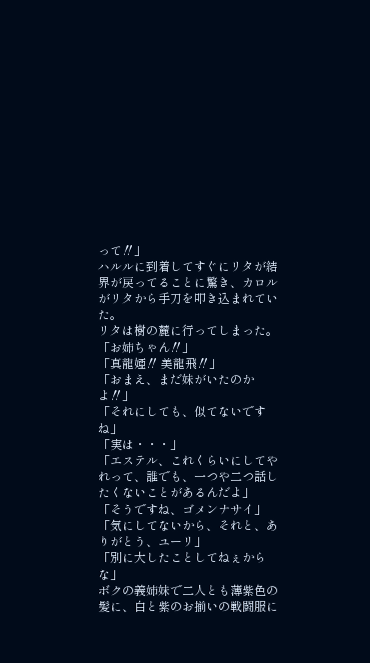って‼」
ハルルに到着してすぐにリタが結界が戻ってることに驚き、カロルがリタから手刀を叩き込まれていた。
リタは樹の麓に行ってしまった。
「お姉ちゃん‼」
「真龍婭‼ 美龍飛‼」
「おまえ、まだ妹がいたのかよ‼」
「それにしても、似てないですね」
「実は・・・」
「エステル、これくらいにしてやれって、誰でも、一つや二つ話したくないことがあるんだよ」
「そうですね、ゴメンナサイ」
「気にしてないから、それと、ありがとう、ユーリ」
「別に大したことしてねぇからな」
ボクの義姉妹で二人とも薄紫色の髪に、白と紫のお揃いの戦闘服に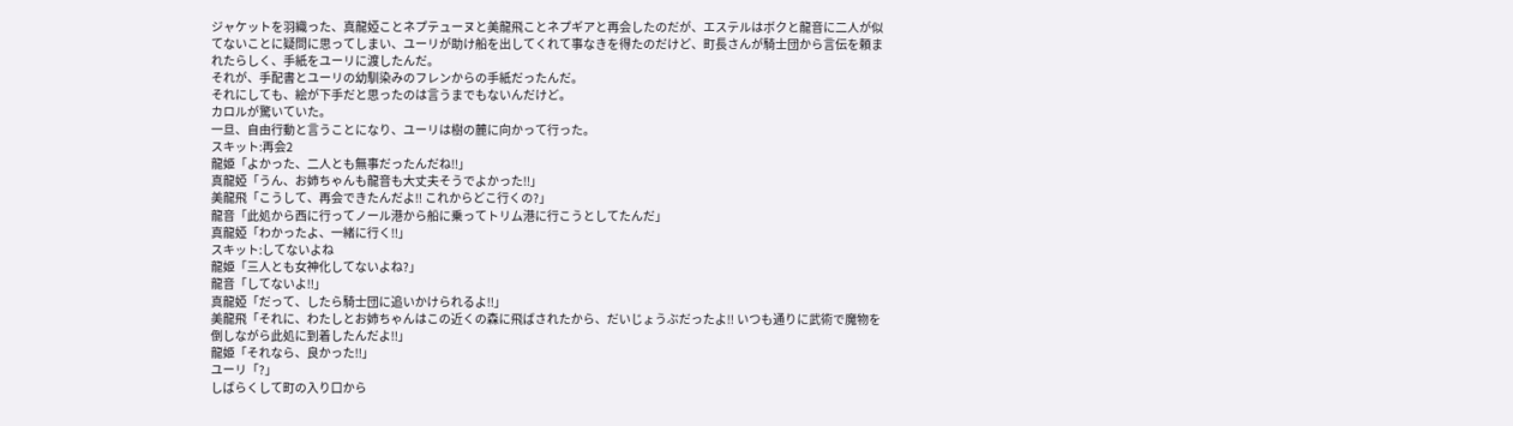ジャケットを羽織った、真龍婭ことネプテューヌと美龍飛ことネプギアと再会したのだが、エステルはボクと龍音に二人が似てないことに疑問に思ってしまい、ユーリが助け船を出してくれて事なきを得たのだけど、町長さんが騎士団から言伝を頼まれたらしく、手紙をユーリに渡したんだ。
それが、手配書とユーリの幼馴染みのフレンからの手紙だったんだ。
それにしても、絵が下手だと思ったのは言うまでもないんだけど。
カロルが驚いていた。
一旦、自由行動と言うことになり、ユーリは樹の麓に向かって行った。
スキット:再会2
龍姫「よかった、二人とも無事だったんだね‼」
真龍婭「うん、お姉ちゃんも龍音も大丈夫そうでよかった‼」
美龍飛「こうして、再会できたんだよ‼ これからどこ行くの?」
龍音「此処から西に行ってノール港から船に乗ってトリム港に行こうとしてたんだ」
真龍婭「わかったよ、一緒に行く‼」
スキット:してないよね
龍姫「三人とも女神化してないよね?」
龍音「してないよ‼」
真龍婭「だって、したら騎士団に追いかけられるよ‼」
美龍飛「それに、わたしとお姉ちゃんはこの近くの森に飛ばされたから、だいじょうぶだったよ‼ いつも通りに武術で魔物を倒しながら此処に到着したんだよ‼」
龍姫「それなら、良かった‼」
ユーリ「?」
しばらくして町の入り口から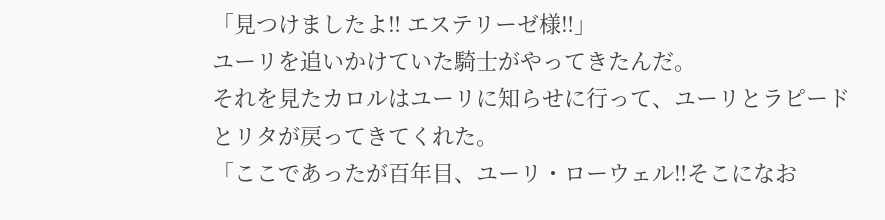「見つけましたよ‼ エステリーゼ様‼」
ユーリを追いかけていた騎士がやってきたんだ。
それを見たカロルはユーリに知らせに行って、ユーリとラピードとリタが戻ってきてくれた。
「ここであったが百年目、ユーリ・ローウェル‼そこになお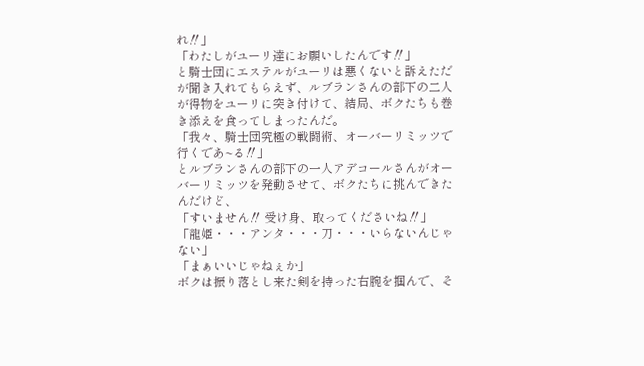れ‼」
「わたしがユーリ達にお願いしたんです‼」
と騎士団にエステルがユーリは悪くないと訴えただが聞き入れてもらえず、ルブランさんの部下の二人が得物をユーリに突き付けて、結局、ボクたちも巻き添えを食ってしまったんだ。
「我々、騎士団究極の戦闘術、オーバーリミッツで行くであ~る‼」
とルブランさんの部下の一人アデコールさんがオーバーリミッツを発動させて、ボクたちに挑んできたんだけど、
「すいません‼ 受け身、取ってくださいね‼」
「龍姫・・・アンタ・・・刀・・・いらないんじゃない」
「まぁいいじゃねぇか」
ボクは振り落とし来た剣を持った右腕を掴んで、そ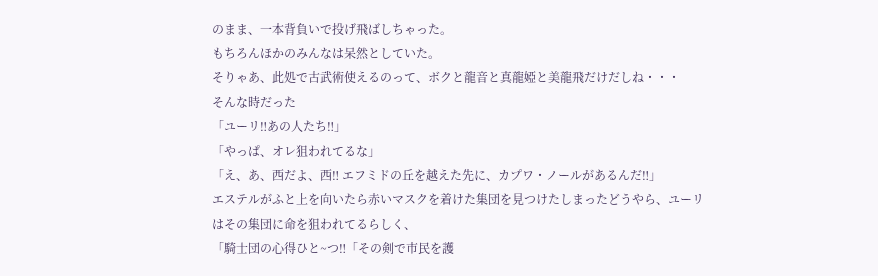のまま、一本背負いで投げ飛ばしちゃった。
もちろんほかのみんなは呆然としていた。
そりゃあ、此処で古武術使えるのって、ボクと龍音と真龍婭と美龍飛だけだしね・・・
そんな時だった
「ユーリ‼あの人たち‼」
「やっぱ、オレ狙われてるな」
「え、あ、西だよ、西‼ エフミドの丘を越えた先に、カプワ・ノールがあるんだ‼」
エステルがふと上を向いたら赤いマスクを着けた集団を見つけたしまったどうやら、ユーリはその集団に命を狙われてるらしく、
「騎士団の心得ひと~つ‼「その剣で市民を護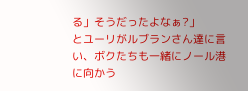る」そうだったよなぁ?」
とユーリがルブランさん達に言い、ボクたちも一緒にノール港に向かう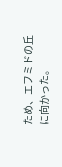ため、エフミドの丘に向かった。